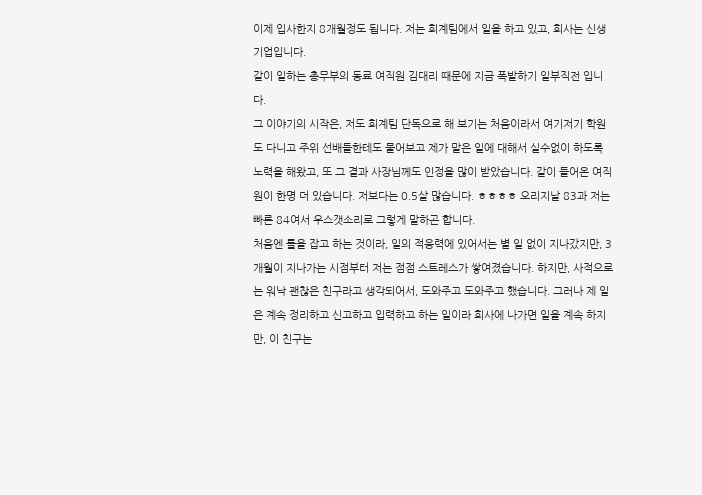이제 입사한지 8개월정도 됩니다. 저는 회계팀에서 일을 하고 있고, 회사는 신생기업입니다.
같이 일하는 총무부의 동료 여직원 김대리 때문에 지금 폭발하기 일부직전 입니다.
그 이야기의 시작은, 저도 회계팀 단독으로 해 보기는 처음이라서 여기저기 학원도 다니고 주위 선배들한테도 물어보고 제가 맡은 일에 대해서 실수없이 하도록 노력을 해왔고, 또 그 결과 사장님께도 인정을 많이 받았습니다. 같이 들어온 여직원이 한명 더 있습니다. 저보다는 0.5살 많습니다. ㅎㅎㅎㅎ 오리지날 83과 저는 빠른 84여서 우스갯소리로 그렇게 말하곤 합니다.
처음엔 틀을 잡고 하는 것이라, 일의 적응력에 있어서는 별 일 없이 지나갔지만, 3개월이 지나가는 시점부터 저는 점점 스트레스가 쌓여졌습니다. 하지만, 사적으로는 워낙 괜찮은 친구라고 생각되어서, 도와주고 도와주고 했습니다. 그러나 제 일은 계속 정리하고 신고하고 입력하고 하는 일이라 회사에 나가면 일을 계속 하지만, 이 친구는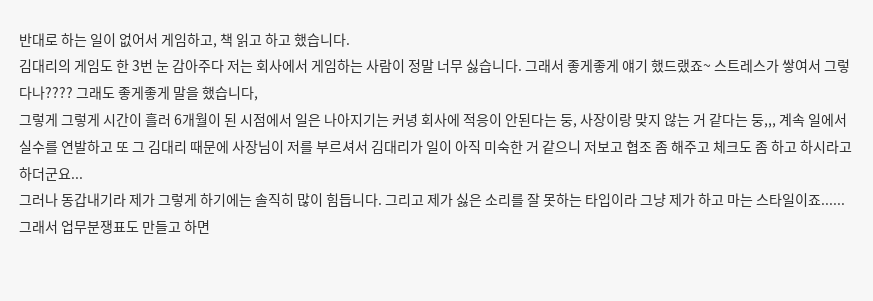반대로 하는 일이 없어서 게임하고, 책 읽고 하고 했습니다.
김대리의 게임도 한 3번 눈 감아주다 저는 회사에서 게임하는 사람이 정말 너무 싫습니다. 그래서 좋게좋게 얘기 했드랬죠~ 스트레스가 쌓여서 그렇다나???? 그래도 좋게좋게 말을 했습니다,
그렇게 그렇게 시간이 흘러 6개월이 된 시점에서 일은 나아지기는 커녕 회사에 적응이 안된다는 둥, 사장이랑 맞지 않는 거 같다는 둥,,, 계속 일에서 실수를 연발하고 또 그 김대리 때문에 사장님이 저를 부르셔서 김대리가 일이 아직 미숙한 거 같으니 저보고 협조 좀 해주고 체크도 좀 하고 하시라고 하더군요...
그러나 동갑내기라 제가 그렇게 하기에는 솔직히 많이 힘듭니다. 그리고 제가 싫은 소리를 잘 못하는 타입이라 그냥 제가 하고 마는 스타일이죠......
그래서 업무분쟁표도 만들고 하면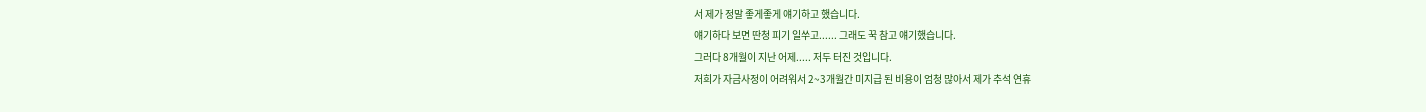서 제가 정말 좋게좋게 얘기하고 했습니다.
얘기하다 보면 딴청 피기 일쑤고...... 그래도 꾹 참고 얘기했습니다.
그러다 8개월이 지난 어제..... 저두 터진 것입니다.
저희가 자금사정이 어려워서 2~3개월간 미지급 된 비용이 엄청 많아서 제가 추석 연휴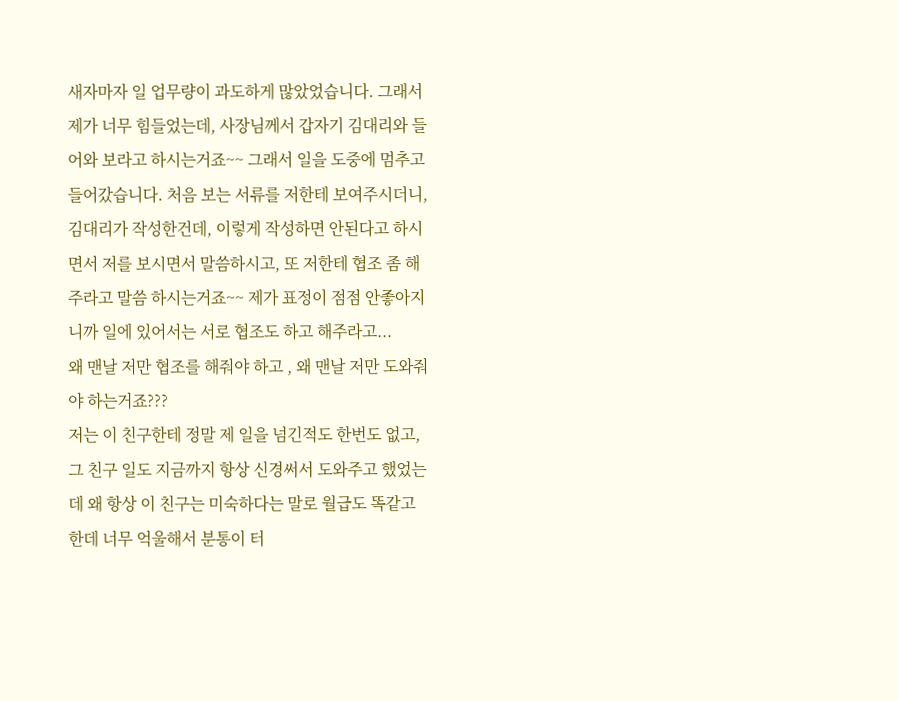새자마자 일 업무량이 과도하게 많았었습니다. 그래서 제가 너무 힘들었는데, 사장님께서 갑자기 김대리와 들어와 보라고 하시는거죠~~ 그래서 일을 도중에 멈추고 들어갔습니다. 처음 보는 서류를 저한테 보여주시더니, 김대리가 작성한건데, 이렇게 작성하면 안된다고 하시면서 저를 보시면서 말씀하시고, 또 저한테 협조 좀 해주라고 말씀 하시는거죠~~ 제가 표정이 점점 안좋아지니까 일에 있어서는 서로 협조도 하고 해주라고...
왜 맨날 저만 협조를 해줘야 하고 , 왜 맨날 저만 도와줘야 하는거죠???
저는 이 친구한테 정말 제 일을 넘긴적도 한번도 없고, 그 친구 일도 지금까지 항상 신경써서 도와주고 했었는데 왜 항상 이 친구는 미숙하다는 말로 월급도 똑같고 한데 너무 억울해서 분통이 터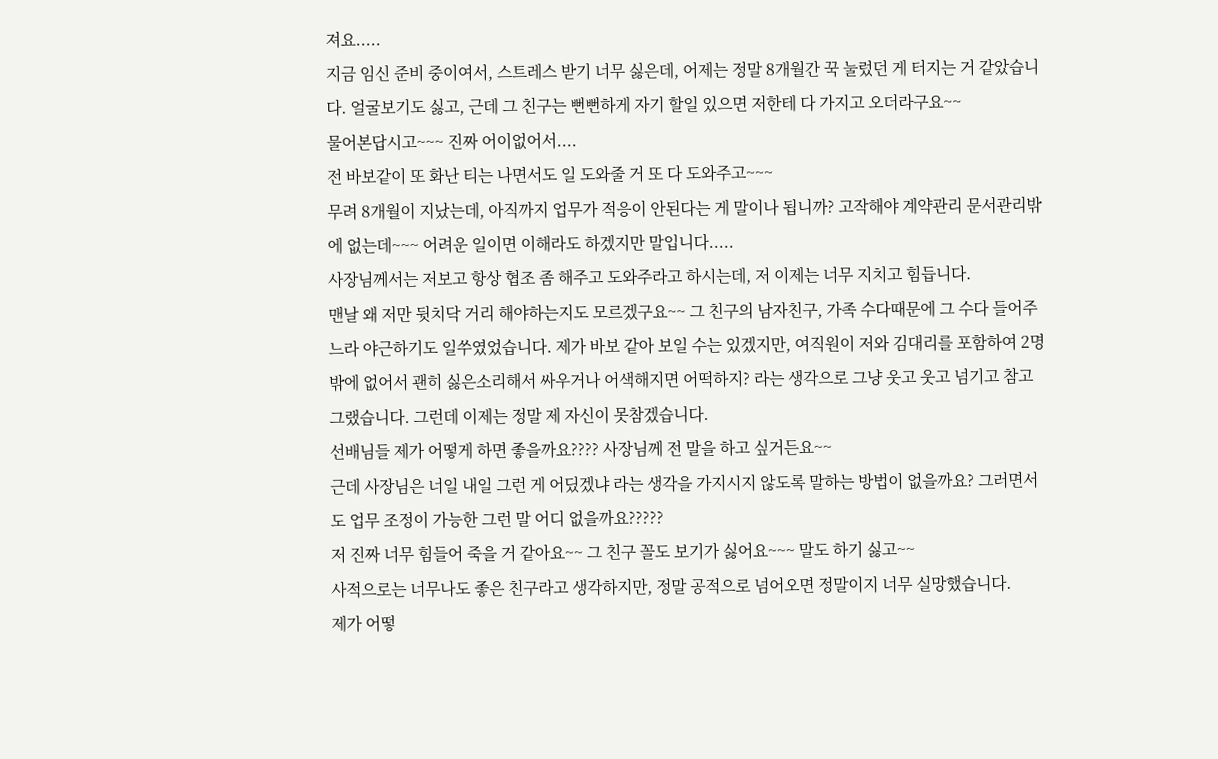져요.....
지금 임신 준비 중이여서, 스트레스 받기 너무 싫은데, 어제는 정말 8개월간 꾹 눌렀던 게 터지는 거 같았습니다. 얼굴보기도 싫고, 근데 그 친구는 뻔뻔하게 자기 할일 있으면 저한테 다 가지고 오더라구요~~
물어본답시고~~~ 진짜 어이없어서....
전 바보같이 또 화난 티는 나면서도 일 도와줄 거 또 다 도와주고~~~
무려 8개월이 지났는데, 아직까지 업무가 적응이 안된다는 게 말이나 됩니까? 고작해야 계약관리 문서관리밖에 없는데~~~ 어려운 일이면 이해라도 하겠지만 말입니다.....
사장님께서는 저보고 항상 협조 좀 해주고 도와주라고 하시는데, 저 이제는 너무 지치고 힘듭니다.
맨날 왜 저만 뒷치닥 거리 해야하는지도 모르겠구요~~ 그 친구의 남자친구, 가족 수다때문에 그 수다 들어주느라 야근하기도 일쑤였었습니다. 제가 바보 같아 보일 수는 있겠지만, 여직원이 저와 김대리를 포함하여 2명 밖에 없어서 괜히 싫은소리해서 싸우거나 어색해지면 어떡하지? 라는 생각으로 그냥 웃고 웃고 넘기고 참고 그랬습니다. 그런데 이제는 정말 제 자신이 못참겠습니다.
선배님들 제가 어떻게 하면 좋을까요???? 사장님께 전 말을 하고 싶거든요~~
근데 사장님은 너일 내일 그런 게 어딨겠냐 라는 생각을 가지시지 않도록 말하는 방법이 없을까요? 그러면서도 업무 조정이 가능한 그런 말 어디 없을까요?????
저 진짜 너무 힘들어 죽을 거 같아요~~ 그 친구 꼴도 보기가 싫어요~~~ 말도 하기 싫고~~
사적으로는 너무나도 좋은 친구라고 생각하지만, 정말 공적으로 넘어오면 정말이지 너무 실망했습니다.
제가 어떻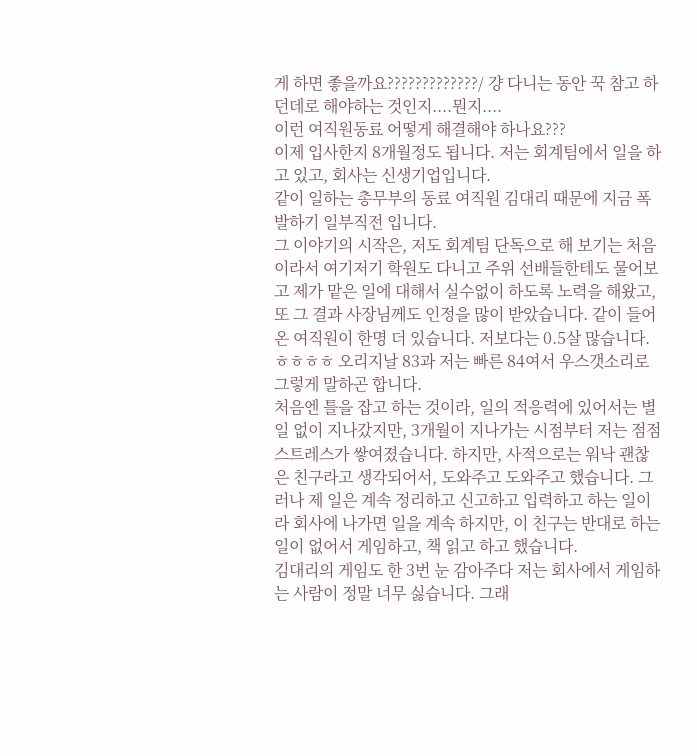게 하면 좋을까요?????????????/ 걍 다니는 동안 꾹 참고 하던데로 해야하는 것인지....뭔지....
이런 여직원동료 어떻게 해결해야 하나요???
이제 입사한지 8개월정도 됩니다. 저는 회계팀에서 일을 하고 있고, 회사는 신생기업입니다.
같이 일하는 총무부의 동료 여직원 김대리 때문에 지금 폭발하기 일부직전 입니다.
그 이야기의 시작은, 저도 회계팀 단독으로 해 보기는 처음이라서 여기저기 학원도 다니고 주위 선배들한테도 물어보고 제가 맡은 일에 대해서 실수없이 하도록 노력을 해왔고, 또 그 결과 사장님께도 인정을 많이 받았습니다. 같이 들어온 여직원이 한명 더 있습니다. 저보다는 0.5살 많습니다. ㅎㅎㅎㅎ 오리지날 83과 저는 빠른 84여서 우스갯소리로 그렇게 말하곤 합니다.
처음엔 틀을 잡고 하는 것이라, 일의 적응력에 있어서는 별 일 없이 지나갔지만, 3개월이 지나가는 시점부터 저는 점점 스트레스가 쌓여졌습니다. 하지만, 사적으로는 워낙 괜찮은 친구라고 생각되어서, 도와주고 도와주고 했습니다. 그러나 제 일은 계속 정리하고 신고하고 입력하고 하는 일이라 회사에 나가면 일을 계속 하지만, 이 친구는 반대로 하는 일이 없어서 게임하고, 책 읽고 하고 했습니다.
김대리의 게임도 한 3번 눈 감아주다 저는 회사에서 게임하는 사람이 정말 너무 싫습니다. 그래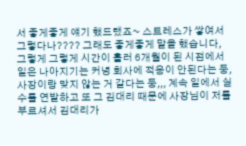서 좋게좋게 얘기 했드랬죠~ 스트레스가 쌓여서 그렇다나???? 그래도 좋게좋게 말을 했습니다,
그렇게 그렇게 시간이 흘러 6개월이 된 시점에서 일은 나아지기는 커녕 회사에 적응이 안된다는 둥, 사장이랑 맞지 않는 거 같다는 둥,,, 계속 일에서 실수를 연발하고 또 그 김대리 때문에 사장님이 저를 부르셔서 김대리가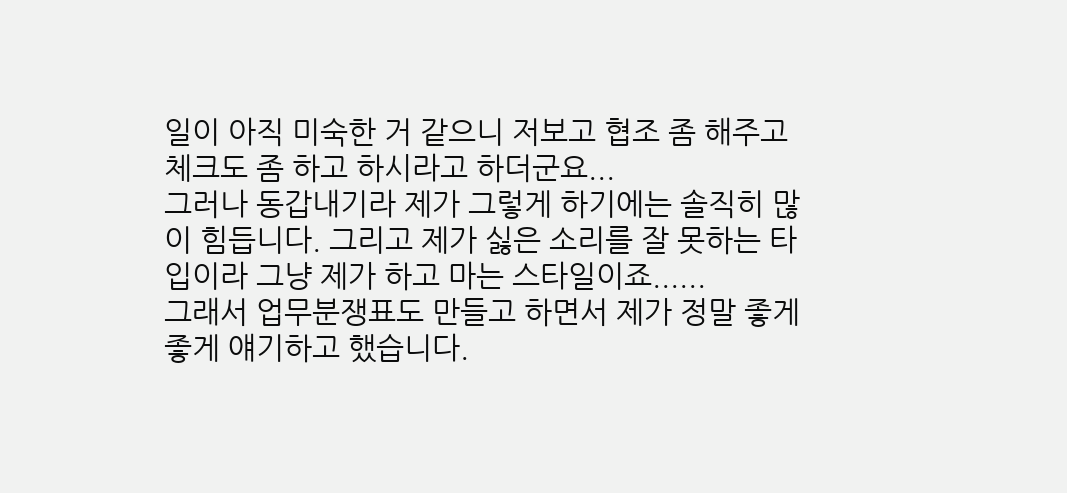일이 아직 미숙한 거 같으니 저보고 협조 좀 해주고 체크도 좀 하고 하시라고 하더군요...
그러나 동갑내기라 제가 그렇게 하기에는 솔직히 많이 힘듭니다. 그리고 제가 싫은 소리를 잘 못하는 타입이라 그냥 제가 하고 마는 스타일이죠......
그래서 업무분쟁표도 만들고 하면서 제가 정말 좋게좋게 얘기하고 했습니다.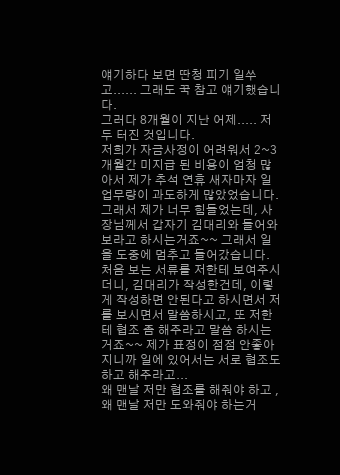얘기하다 보면 딴청 피기 일쑤고...... 그래도 꾹 참고 얘기했습니다.
그러다 8개월이 지난 어제..... 저두 터진 것입니다.
저희가 자금사정이 어려워서 2~3개월간 미지급 된 비용이 엄청 많아서 제가 추석 연휴 새자마자 일 업무량이 과도하게 많았었습니다. 그래서 제가 너무 힘들었는데, 사장님께서 갑자기 김대리와 들어와 보라고 하시는거죠~~ 그래서 일을 도중에 멈추고 들어갔습니다. 처음 보는 서류를 저한테 보여주시더니, 김대리가 작성한건데, 이렇게 작성하면 안된다고 하시면서 저를 보시면서 말씀하시고, 또 저한테 협조 좀 해주라고 말씀 하시는거죠~~ 제가 표정이 점점 안좋아지니까 일에 있어서는 서로 협조도 하고 해주라고...
왜 맨날 저만 협조를 해줘야 하고 , 왜 맨날 저만 도와줘야 하는거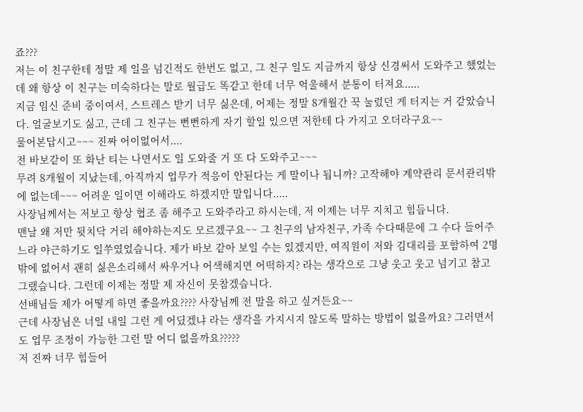죠???
저는 이 친구한테 정말 제 일을 넘긴적도 한번도 없고, 그 친구 일도 지금까지 항상 신경써서 도와주고 했었는데 왜 항상 이 친구는 미숙하다는 말로 월급도 똑같고 한데 너무 억울해서 분통이 터져요.....
지금 임신 준비 중이여서, 스트레스 받기 너무 싫은데, 어제는 정말 8개월간 꾹 눌렀던 게 터지는 거 같았습니다. 얼굴보기도 싫고, 근데 그 친구는 뻔뻔하게 자기 할일 있으면 저한테 다 가지고 오더라구요~~
물어본답시고~~~ 진짜 어이없어서....
전 바보같이 또 화난 티는 나면서도 일 도와줄 거 또 다 도와주고~~~
무려 8개월이 지났는데, 아직까지 업무가 적응이 안된다는 게 말이나 됩니까? 고작해야 계약관리 문서관리밖에 없는데~~~ 어려운 일이면 이해라도 하겠지만 말입니다.....
사장님께서는 저보고 항상 협조 좀 해주고 도와주라고 하시는데, 저 이제는 너무 지치고 힘듭니다.
맨날 왜 저만 뒷치닥 거리 해야하는지도 모르겠구요~~ 그 친구의 남자친구, 가족 수다때문에 그 수다 들어주느라 야근하기도 일쑤였었습니다. 제가 바보 같아 보일 수는 있겠지만, 여직원이 저와 김대리를 포함하여 2명 밖에 없어서 괜히 싫은소리해서 싸우거나 어색해지면 어떡하지? 라는 생각으로 그냥 웃고 웃고 넘기고 참고 그랬습니다. 그런데 이제는 정말 제 자신이 못참겠습니다.
선배님들 제가 어떻게 하면 좋을까요???? 사장님께 전 말을 하고 싶거든요~~
근데 사장님은 너일 내일 그런 게 어딨겠냐 라는 생각을 가지시지 않도록 말하는 방법이 없을까요? 그러면서도 업무 조정이 가능한 그런 말 어디 없을까요?????
저 진짜 너무 힘들어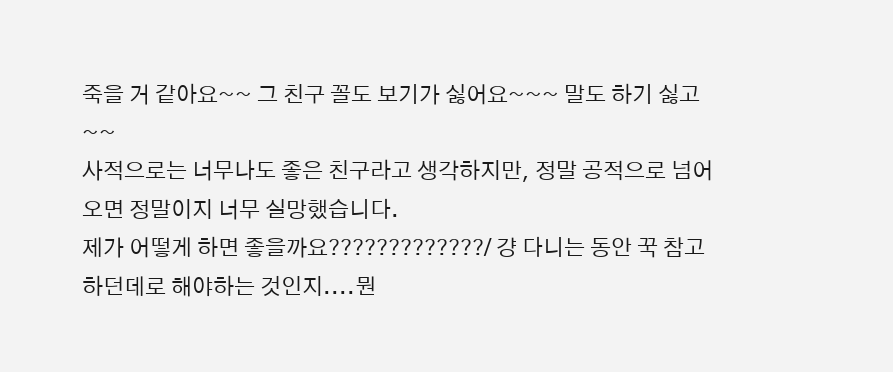죽을 거 같아요~~ 그 친구 꼴도 보기가 싫어요~~~ 말도 하기 싫고~~
사적으로는 너무나도 좋은 친구라고 생각하지만, 정말 공적으로 넘어오면 정말이지 너무 실망했습니다.
제가 어떻게 하면 좋을까요?????????????/ 걍 다니는 동안 꾹 참고 하던데로 해야하는 것인지....뭔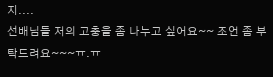지....
선배님들 저의 고충을 좀 나누고 싶어요~~ 조언 좀 부탁드려요~~~ㅠ.ㅠ